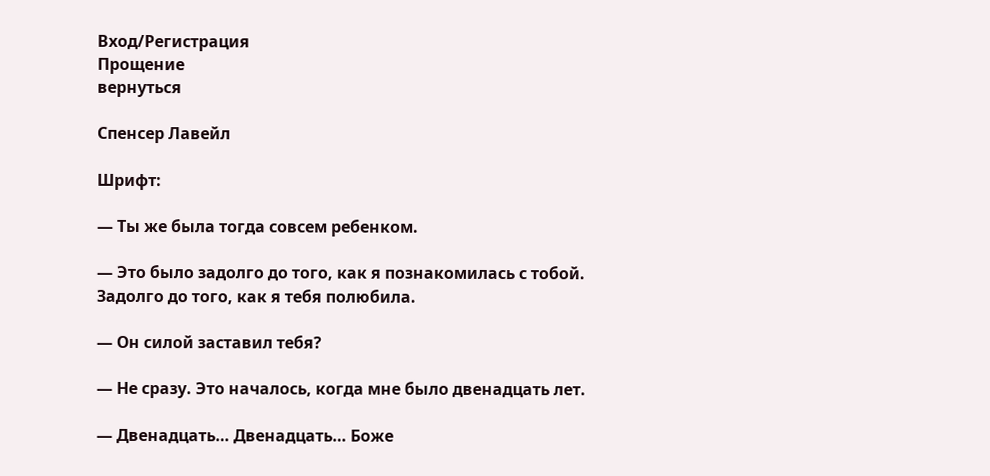Вход/Регистрация
Прощение
вернуться

Спенсер Лавейл

Шрифт:

— Ты же была тогда совсем ребенком.

— Это было задолго до того, как я познакомилась с тобой. Задолго до того, как я тебя полюбила.

— Он силой заставил тебя?

— Не сразу. Это началось, когда мне было двенадцать лет.

— Двенадцать… Двенадцать… Боже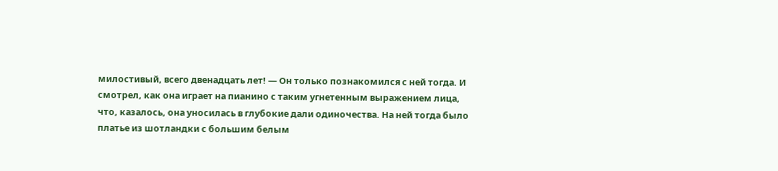милостивый, всего двенадцать лет! — Он только познакомился с ней тогда. И смотрел, как она играет на пианино с таким угнетенным выражением лица, что, казалось, она уносилась в глубокие дали одиночества. На ней тогда было платье из шотландки с большим белым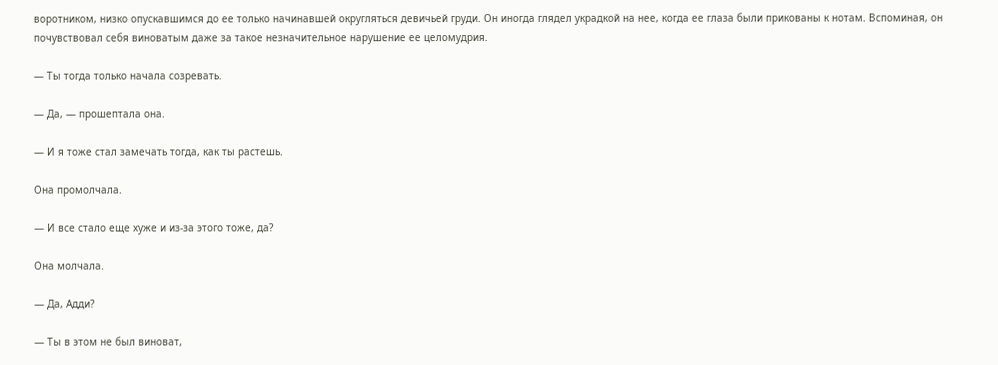воротником, низко опускавшимся до ее только начинавшей округляться девичьей груди. Он иногда глядел украдкой на нее, когда ее глаза были прикованы к нотам. Вспоминая, он почувствовал себя виноватым даже за такое незначительное нарушение ее целомудрия.

— Ты тогда только начала созревать.

— Да, — прошептала она.

— И я тоже стал замечать тогда, как ты растешь.

Она промолчала.

— И все стало еще хуже и из-за этого тоже, да?

Она молчала.

— Да, Адди?

— Ты в этом не был виноват,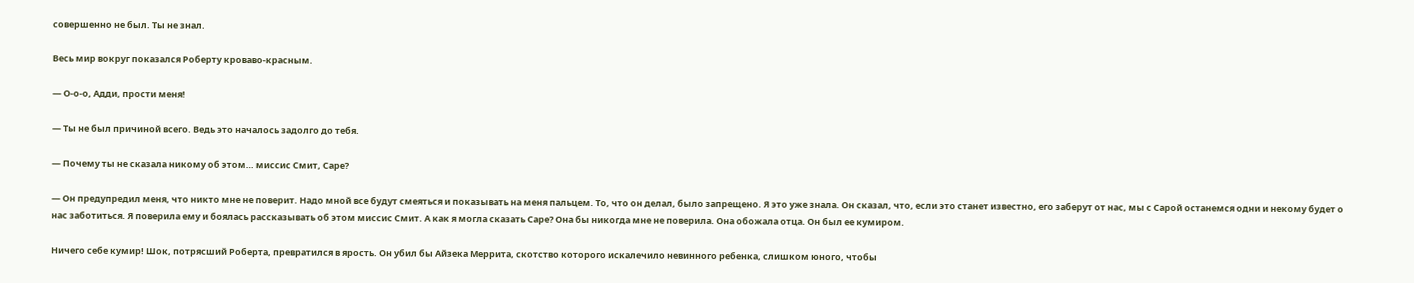совершенно не был. Ты не знал.

Весь мир вокруг показался Роберту кроваво-красным.

— О-о-о, Адди, прости меня!

— Ты не был причиной всего. Ведь это началось задолго до тебя.

— Почему ты не сказала никому об этом… миссис Смит, Саре?

— Он предупредил меня, что никто мне не поверит. Надо мной все будут смеяться и показывать на меня пальцем. То, что он делал, было запрещено. Я это уже знала. Он сказал, что, если это станет известно, его заберут от нас, мы с Сарой останемся одни и некому будет о нас заботиться. Я поверила ему и боялась рассказывать об этом миссис Смит. А как я могла сказать Саре? Она бы никогда мне не поверила. Она обожала отца. Он был ее кумиром.

Ничего себе кумир! Шок, потрясший Роберта, превратился в ярость. Он убил бы Айзека Меррита, скотство которого искалечило невинного ребенка, слишком юного, чтобы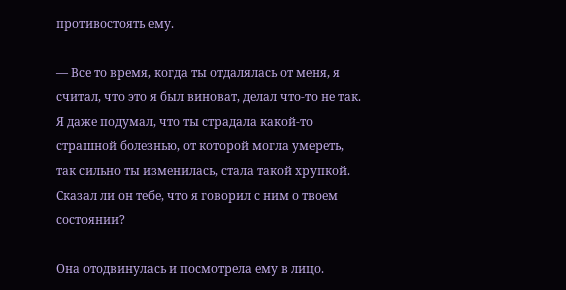противостоять ему.

— Все то время, когда ты отдалялась от меня, я считал, что это я был виноват, делал что-то не так. Я даже подумал, что ты страдала какой-то страшной болезнью, от которой могла умереть, так сильно ты изменилась, стала такой хрупкой. Сказал ли он тебе, что я говорил с ним о твоем состоянии?

Она отодвинулась и посмотрела ему в лицо.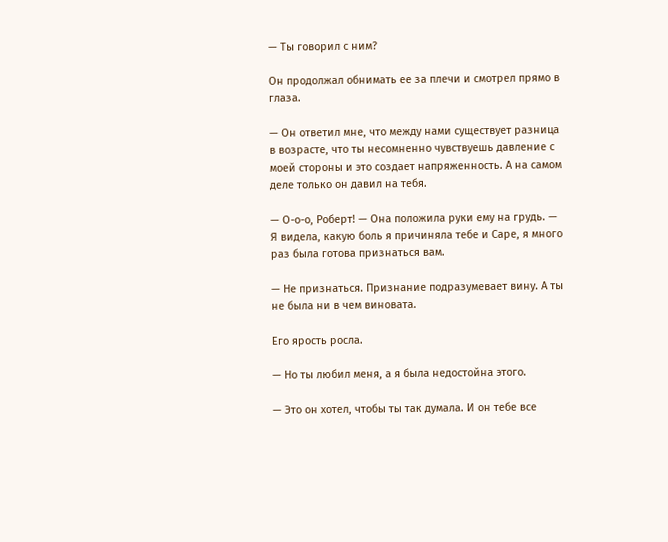— Ты говорил с ним?

Он продолжал обнимать ее за плечи и смотрел прямо в глаза.

— Он ответил мне, что между нами существует разница в возрасте, что ты несомненно чувствуешь давление с моей стороны и это создает напряженность. А на самом деле только он давил на тебя.

— О-о-о, Роберт! — Она положила руки ему на грудь. — Я видела, какую боль я причиняла тебе и Саре, я много раз была готова признаться вам.

— Не признаться. Признание подразумевает вину. А ты не была ни в чем виновата.

Его ярость росла.

— Но ты любил меня, а я была недостойна этого.

— Это он хотел, чтобы ты так думала. И он тебе все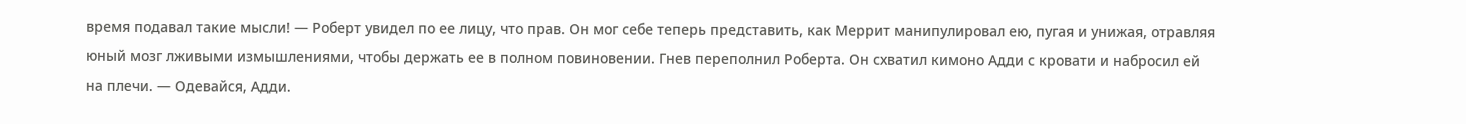время подавал такие мысли! — Роберт увидел по ее лицу, что прав. Он мог себе теперь представить, как Меррит манипулировал ею, пугая и унижая, отравляя юный мозг лживыми измышлениями, чтобы держать ее в полном повиновении. Гнев переполнил Роберта. Он схватил кимоно Адди с кровати и набросил ей на плечи. — Одевайся, Адди.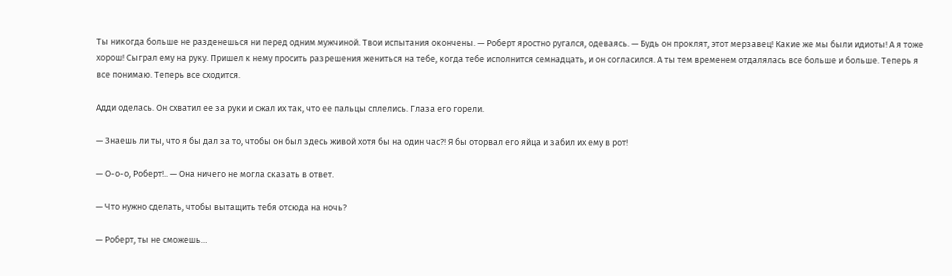Ты никогда больше не разденешься ни перед одним мужчиной. Твои испытания окончены. — Роберт яростно ругался, одеваясь. — Будь он проклят, этот мерзавец! Какие же мы были идиоты! А я тоже хорош! Сыграл ему на руку. Пришел к нему просить разрешения жениться на тебе, когда тебе исполнится семнадцать, и он согласился. А ты тем временем отдалялась все больше и больше. Теперь я все понимаю. Теперь все сходится.

Адди оделась. Он схватил ее за руки и сжал их так, что ее пальцы сплелись. Глаза его горели.

— Знаешь ли ты, что я бы дал за то, чтобы он был здесь живой хотя бы на один час?! Я бы оторвал его яйца и забил их ему в рот!

— О-о-о, Роберт!.. — Она ничего не могла сказать в ответ.

— Что нужно сделать, чтобы вытащить тебя отсюда на ночь?

— Роберт, ты не сможешь…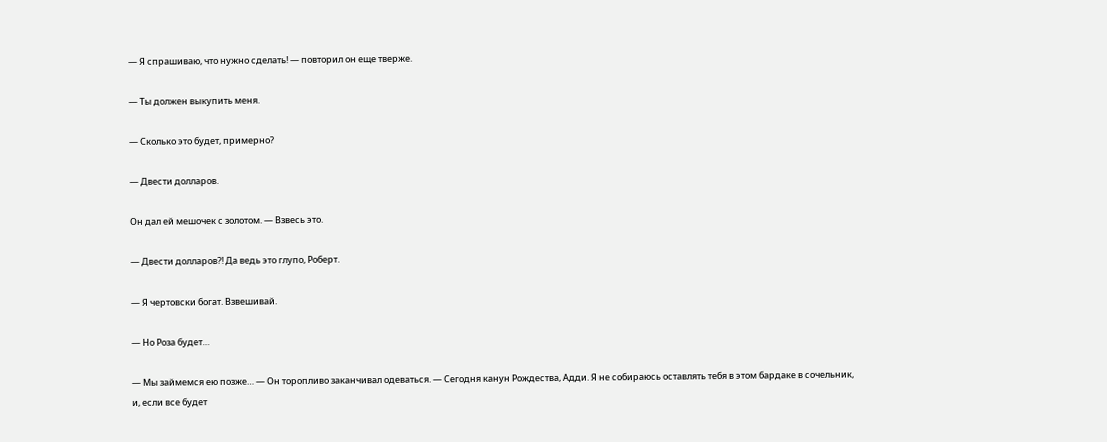— Я спрашиваю, что нужно сделать! — повторил он еще тверже.

— Ты должен выкупить меня.

— Сколько это будет, примерно?

— Двести долларов.

Он дал ей мешочек с золотом. — Взвесь это.

— Двести долларов?! Да ведь это глупо, Роберт.

— Я чертовски богат. Взвешивай.

— Но Роза будет…

— Мы займемся ею позже… — Он торопливо заканчивал одеваться. — Сегодня канун Рождества, Адди. Я не собираюсь оставлять тебя в этом бардаке в сочельник, и, если все будет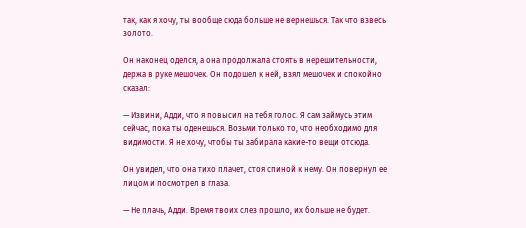так, как я хочу, ты вообще сюда больше не вернешься. Так что взвесь золото.

Он наконец оделся, а она продолжала стоять в нерешительности, держа в руке мешочек. Он подошел к ней, взял мешочек и спокойно сказал:

— Извини, Адди, что я повысил на тебя голос. Я сам займусь этим сейчас, пока ты оденешься. Возьми только то, что необходимо для видимости. Я не хочу, чтобы ты забирала какие-то вещи отсюда.

Он увидел, что она тихо плачет, стоя спиной к нему. Он повернул ее лицом и посмотрел в глаза.

— Не плачь, Адди. Время твоих слез прошло, их больше не будет.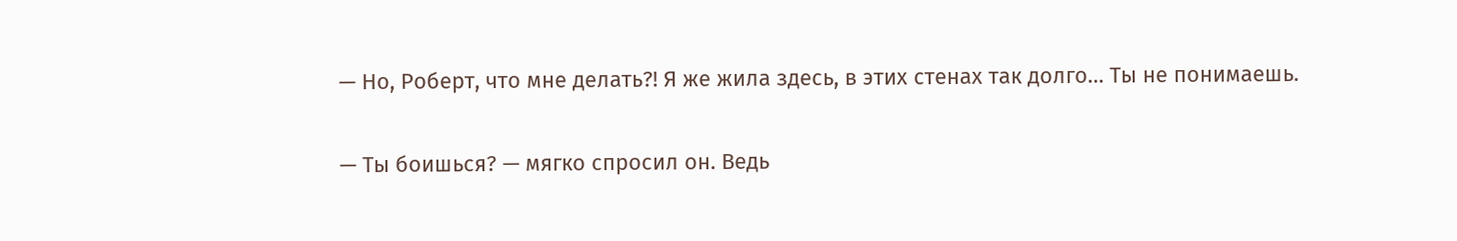— Но, Роберт, что мне делать?! Я же жила здесь, в этих стенах так долго… Ты не понимаешь.

— Ты боишься? — мягко спросил он. Ведь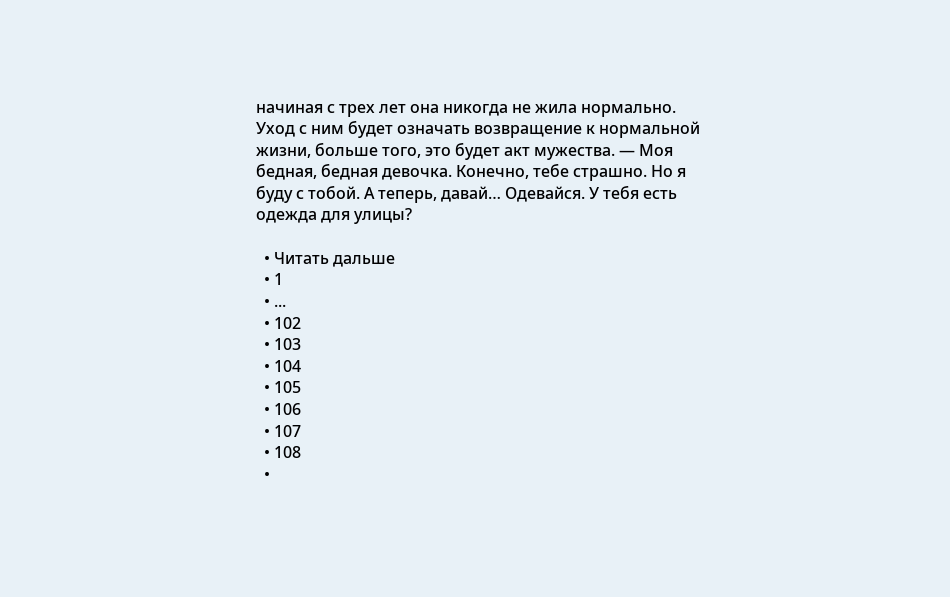начиная с трех лет она никогда не жила нормально. Уход с ним будет означать возвращение к нормальной жизни, больше того, это будет акт мужества. — Моя бедная, бедная девочка. Конечно, тебе страшно. Но я буду с тобой. А теперь, давай… Одевайся. У тебя есть одежда для улицы?

  • Читать дальше
  • 1
  • ...
  • 102
  • 103
  • 104
  • 105
  • 106
  • 107
  • 108
  •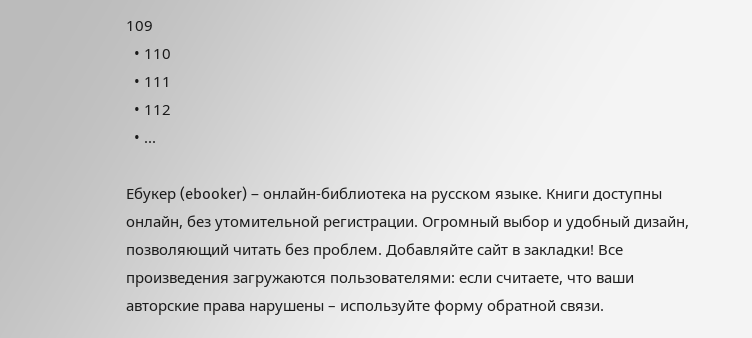109
  • 110
  • 111
  • 112
  • ...

Ебукер (ebooker) – онлайн-библиотека на русском языке. Книги доступны онлайн, без утомительной регистрации. Огромный выбор и удобный дизайн, позволяющий читать без проблем. Добавляйте сайт в закладки! Все произведения загружаются пользователями: если считаете, что ваши авторские права нарушены – используйте форму обратной связи.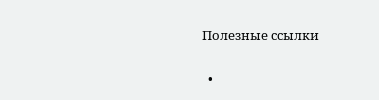Полезные ссылки

  •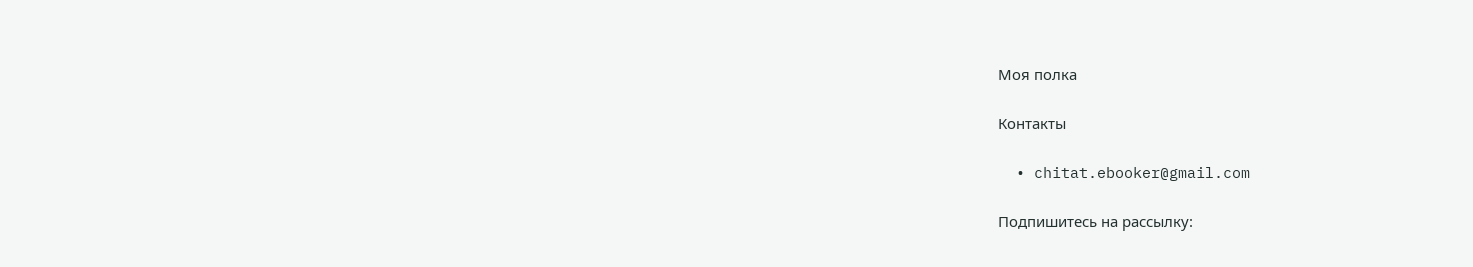Моя полка

Контакты

  • chitat.ebooker@gmail.com

Подпишитесь на рассылку: